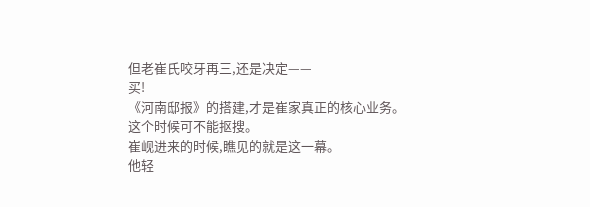但老崔氏咬牙再三,还是决定——
买!
《河南邸报》的搭建,才是崔家真正的核心业务。
这个时候可不能抠搜。
崔岘进来的时候,瞧见的就是这一幕。
他轻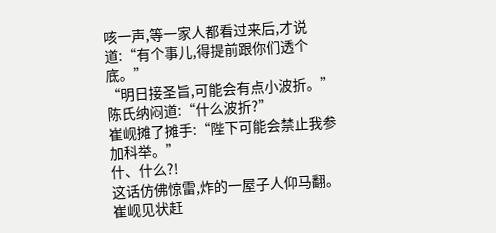咳一声,等一家人都看过来后,才说道:“有个事儿,得提前跟你们透个底。”
“明日接圣旨,可能会有点小波折。”
陈氏纳闷道:“什么波折?”
崔岘摊了摊手:“陛下可能会禁止我参加科举。”
什、什么?!
这话仿佛惊雷,炸的一屋子人仰马翻。
崔岘见状赶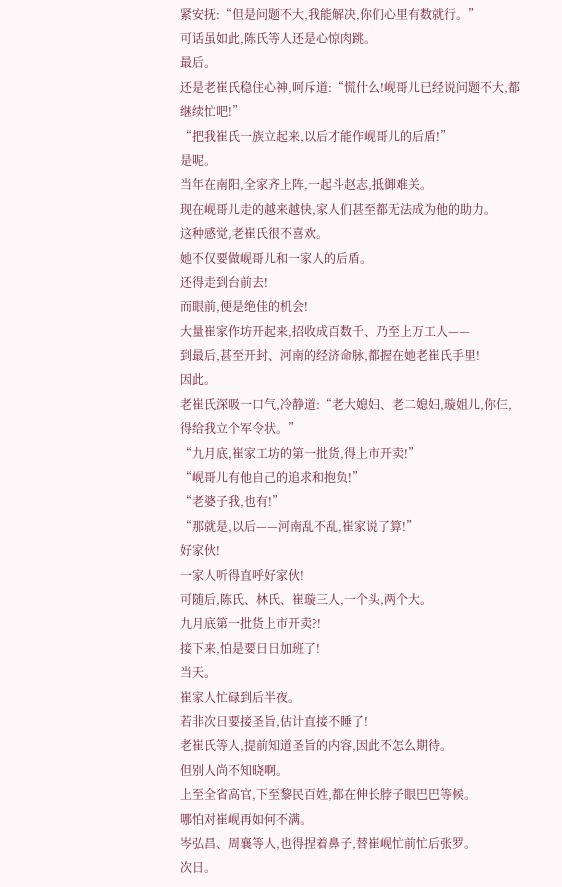紧安抚:“但是问题不大,我能解决,你们心里有数就行。”
可话虽如此,陈氏等人还是心惊肉跳。
最后。
还是老崔氏稳住心神,呵斥道:“慌什么!岘哥儿已经说问题不大,都继续忙吧!”
“把我崔氏一族立起来,以后才能作岘哥儿的后盾!”
是呢。
当年在南阳,全家齐上阵,一起斗赵志,抵御难关。
现在岘哥儿走的越来越快,家人们甚至都无法成为他的助力。
这种感觉,老崔氏很不喜欢。
她不仅要做岘哥儿和一家人的后盾。
还得走到台前去!
而眼前,便是绝佳的机会!
大量崔家作坊开起来,招收成百数千、乃至上万工人——
到最后,甚至开封、河南的经济命脉,都握在她老崔氏手里!
因此。
老崔氏深吸一口气,冷静道:“老大媳妇、老二媳妇,璇姐儿,你仨,得给我立个军令状。”
“九月底,崔家工坊的第一批货,得上市开卖!”
“岘哥儿有他自己的追求和抱负!”
“老婆子我,也有!”
“那就是,以后——河南乱不乱,崔家说了算!”
好家伙!
一家人听得直呼好家伙!
可随后,陈氏、林氏、崔璇三人,一个头,两个大。
九月底第一批货上市开卖?!
接下来,怕是要日日加班了!
当天。
崔家人忙碌到后半夜。
若非次日要接圣旨,估计直接不睡了!
老崔氏等人,提前知道圣旨的内容,因此不怎么期待。
但别人尚不知晓啊。
上至全省高官,下至黎民百姓,都在伸长脖子眼巴巴等候。
哪怕对崔岘再如何不满。
岑弘昌、周襄等人,也得捏着鼻子,替崔岘忙前忙后张罗。
次日。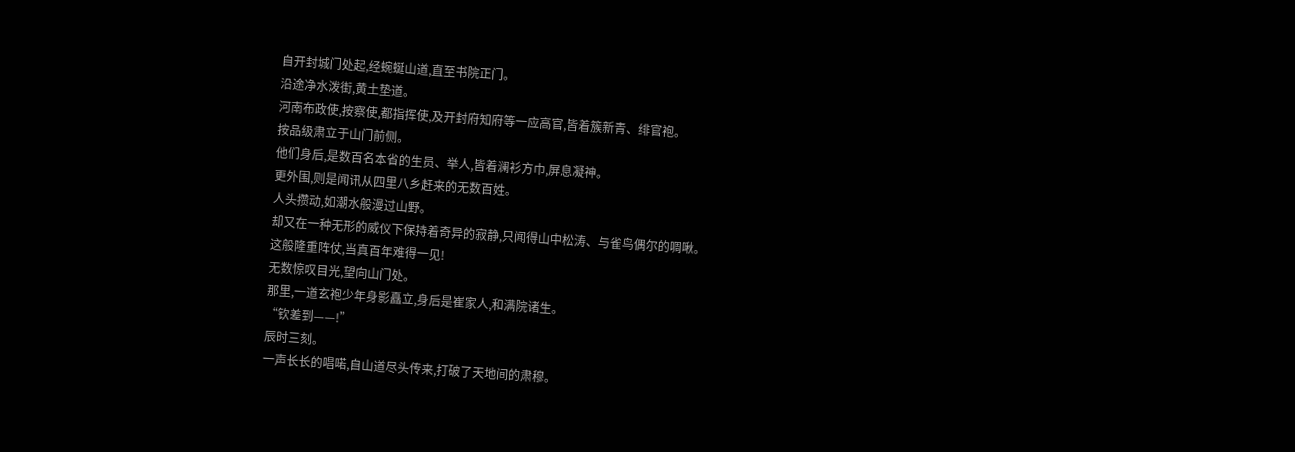自开封城门处起,经蜿蜒山道,直至书院正门。
沿途净水泼街,黄土垫道。
河南布政使,按察使,都指挥使,及开封府知府等一应高官,皆着簇新青、绯官袍。
按品级肃立于山门前侧。
他们身后,是数百名本省的生员、举人,皆着澜衫方巾,屏息凝神。
更外围,则是闻讯从四里八乡赶来的无数百姓。
人头攒动,如潮水般漫过山野。
却又在一种无形的威仪下保持着奇异的寂静,只闻得山中松涛、与雀鸟偶尔的啁啾。
这般隆重阵仗,当真百年难得一见!
无数惊叹目光,望向山门处。
那里,一道玄袍少年身影矗立,身后是崔家人,和满院诸生。
“钦差到——!”
辰时三刻。
一声长长的唱喏,自山道尽头传来,打破了天地间的肃穆。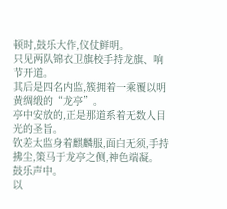顿时,鼓乐大作,仪仗鲜明。
只见两队锦衣卫旗校手持龙旗、响节开道。
其后是四名内监,簇拥着一乘覆以明黄绸缎的“龙亭”。
亭中安放的,正是那道系着无数人目光的圣旨。
钦差太监身着麒麟服,面白无须,手持拂尘,策马于龙亭之侧,神色端凝。
鼓乐声中。
以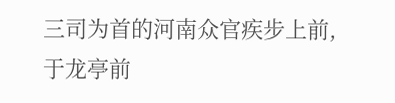三司为首的河南众官疾步上前,于龙亭前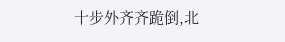十步外齐齐跪倒,北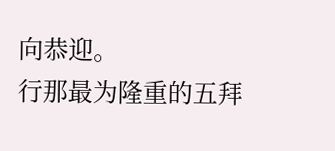向恭迎。
行那最为隆重的五拜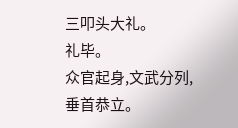三叩头大礼。
礼毕。
众官起身,文武分列,垂首恭立。